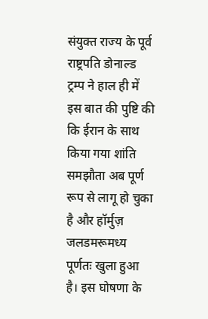संयुक्त राज्य के पूर्व राष्ट्रपति डोनाल्ड ट्रम्प ने हाल ही में इस बात की पुष्टि की कि ईरान के साथ किया गया शांति समझौता अब पूर्ण रूप से लागू हो चुका है और हॉर्मुज़ जलडमरूमध्य पूर्णतः खुला हुआ है। इस घोषणा के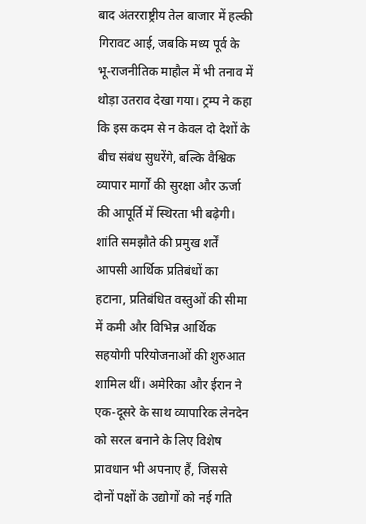बाद अंतरराष्ट्रीय तेल बाजार में हल्की गिरावट आई, जबकि मध्य पूर्व के भू-राजनीतिक माहौल में भी तनाव में थोड़ा उतराव देखा गया। ट्रम्प ने कहा कि इस कदम से न केवल दो देशों के बीच संबंध सुधरेंगे, बल्कि वैश्विक व्यापार मार्गों की सुरक्षा और ऊर्जा की आपूर्ति में स्थिरता भी बढ़ेगी। शांति समझौते की प्रमुख शर्तें आपसी आर्थिक प्रतिबंधों का हटाना, प्रतिबंधित वस्तुओं की सीमा में कमी और विभिन्न आर्थिक सहयोगी परियोजनाओं की शुरुआत शामिल थीं। अमेरिका और ईरान ने एक-दूसरे के साथ व्यापारिक लेनदेन को सरल बनाने के लिए विशेष प्रावधान भी अपनाए हैं, जिससे दोनों पक्षों के उद्योगों को नई गति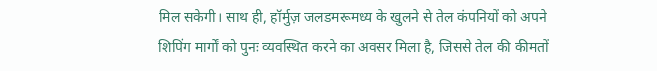मिल सकेगी। साथ ही, हॉर्मुज़ जलडमरूमध्य के खुलने से तेल कंपनियों को अपने शिपिंग मार्गों को पुनः व्यवस्थित करने का अवसर मिला है, जिससे तेल की कीमतों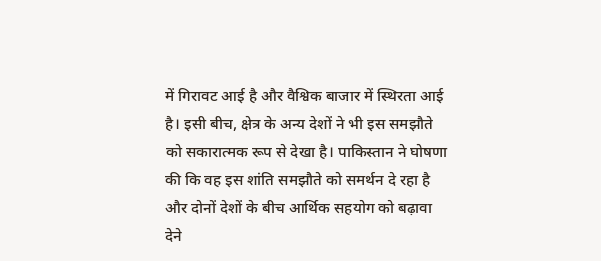में गिरावट आई है और वैश्विक बाजार में स्थिरता आई है। इसी बीच, क्षेत्र के अन्य देशों ने भी इस समझौते को सकारात्मक रूप से देखा है। पाकिस्तान ने घोषणा की कि वह इस शांति समझौते को समर्थन दे रहा है और दोनों देशों के बीच आर्थिक सहयोग को बढ़ावा देने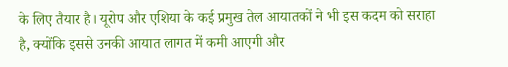के लिए तैयार है। यूरोप और एशिया के कई प्रमुख तेल आयातकों ने भी इस कदम को सराहा है, क्योंकि इससे उनकी आयात लागत में कमी आएगी और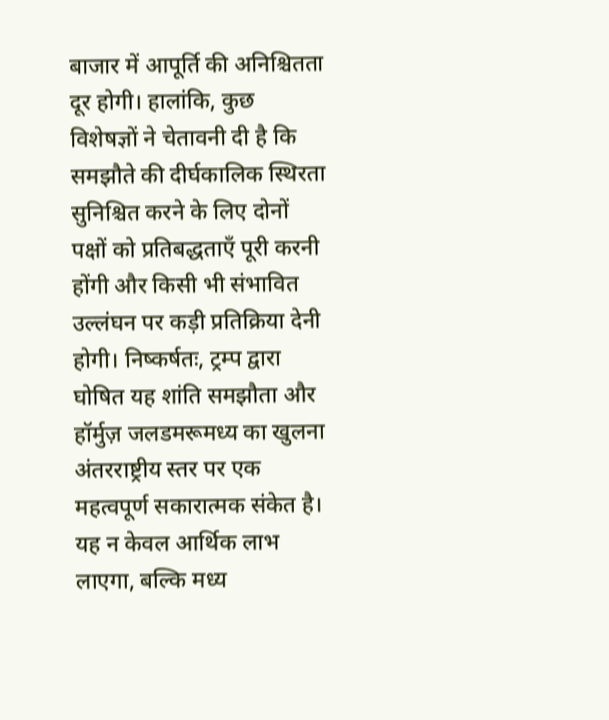बाजार में आपूर्ति की अनिश्चितता दूर होगी। हालांकि, कुछ विशेषज्ञों ने चेतावनी दी है कि समझौते की दीर्घकालिक स्थिरता सुनिश्चित करने के लिए दोनों पक्षों को प्रतिबद्धताएँ पूरी करनी होंगी और किसी भी संभावित उल्लंघन पर कड़ी प्रतिक्रिया देनी होगी। निष्कर्षतः, ट्रम्प द्वारा घोषित यह शांति समझौता और हॉर्मुज़ जलडमरूमध्य का खुलना अंतरराष्ट्रीय स्तर पर एक महत्वपूर्ण सकारात्मक संकेत है। यह न केवल आर्थिक लाभ लाएगा, बल्कि मध्य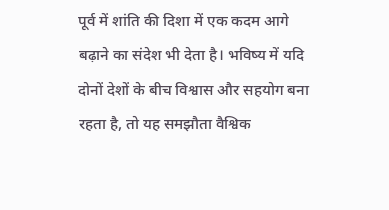पूर्व में शांति की दिशा में एक कदम आगे बढ़ाने का संदेश भी देता है। भविष्य में यदि दोनों देशों के बीच विश्वास और सहयोग बना रहता है, तो यह समझौता वैश्विक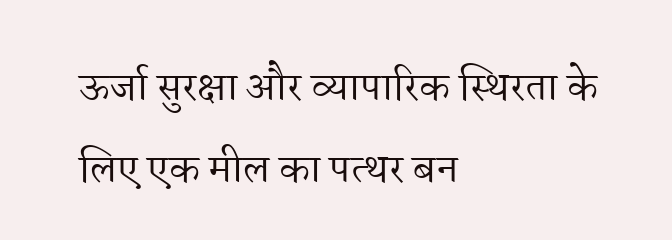ऊर्जा सुरक्षा और व्यापारिक स्थिरता के लिए एक मील का पत्थर बन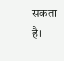सकता है।